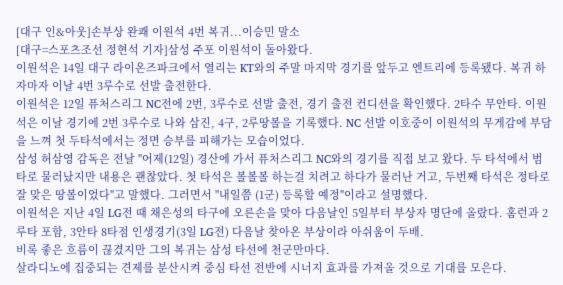[대구 인&아웃]손부상 완쾌 이원석 4번 복귀...이승민 말소
[대구=스포츠조선 정현석 기자]삼성 주포 이원석이 돌아왔다.
이원석은 14일 대구 라이온즈파크에서 열리는 KT와의 주말 마지막 경기를 앞두고 엔트리에 등록됐다. 복귀 하자마자 이날 4번 3루수로 선발 출전한다.
이원석은 12일 퓨처스리그 NC전에 2번, 3루수로 선발 출전, 경기 출전 컨디션을 확인했다. 2타수 무안타. 이원석은 이날 경기에 2번 3루수로 나와 삼진, 4구, 2루땅볼을 기록했다. NC 선발 이호중이 이원석의 무게감에 부담을 느껴 첫 두타석에서는 정면 승부를 피해가는 모습이었다.
삼성 허삼영 감독은 전날 "어제(12일) 경산에 가서 퓨처스리그 NC와의 경기를 직접 보고 왔다. 두 타석에서 범타로 물러났지만 내용은 괜찮았다. 첫 타석은 볼볼볼 하는걸 치려고 하다가 물러난 거고, 두번째 타석은 정타로 잘 맞은 땅볼이었다"고 말했다. 그러면서 "내일쯤 (1군) 등록할 예정"이라고 설명했다.
이원석은 지난 4일 LG전 때 채은성의 타구에 오른손을 맞아 다음날인 5일부터 부상자 명단에 올랐다. 홈런과 2루타 포함, 3안타 8타점 인생경기(3일 LG전) 다음날 찾아온 부상이라 아쉬움이 두배.
비록 좋은 흐름이 끊겼지만 그의 복귀는 삼성 타선에 천군만마다.
살라디노에 집중되는 견제를 분산시켜 중심 타선 전반에 시너지 효과를 가져올 것으로 기대를 모은다.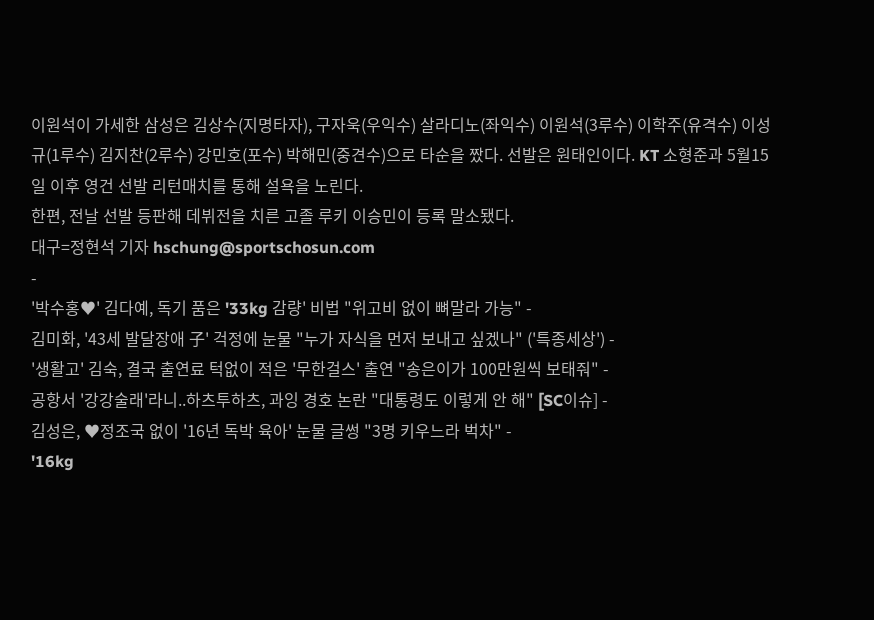이원석이 가세한 삼성은 김상수(지명타자), 구자욱(우익수) 살라디노(좌익수) 이원석(3루수) 이학주(유격수) 이성규(1루수) 김지찬(2루수) 강민호(포수) 박해민(중견수)으로 타순을 짰다. 선발은 원태인이다. KT 소형준과 5월15일 이후 영건 선발 리턴매치를 통해 설욕을 노린다.
한편, 전날 선발 등판해 데뷔전을 치른 고졸 루키 이승민이 등록 말소됐다.
대구=정현석 기자 hschung@sportschosun.com
-
'박수홍♥' 김다예, 독기 품은 '33kg 감량' 비법 "위고비 없이 뼈말라 가능" -
김미화, '43세 발달장애 子' 걱정에 눈물 "누가 자식을 먼저 보내고 싶겠나" ('특종세상') -
'생활고' 김숙, 결국 출연료 턱없이 적은 '무한걸스' 출연 "송은이가 100만원씩 보태줘" -
공항서 '강강술래'라니..하츠투하츠, 과잉 경호 논란 "대통령도 이렇게 안 해" [SC이슈] -
김성은, ♥정조국 없이 '16년 독박 육아' 눈물 글썽 "3명 키우느라 벅차" -
'16kg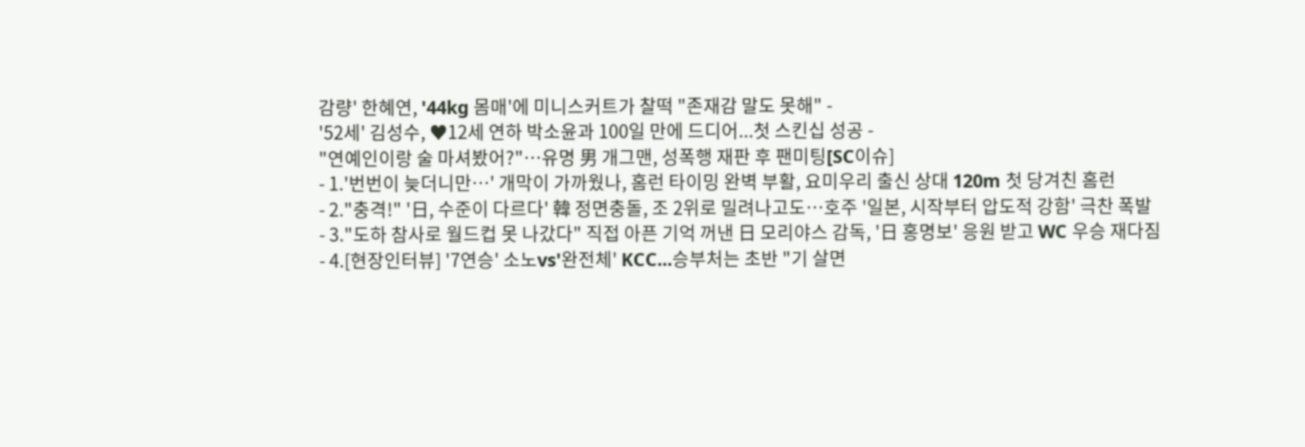감량' 한혜연, '44kg 몸매'에 미니스커트가 찰떡 "존재감 말도 못해" -
'52세' 김성수, ♥12세 연하 박소윤과 100일 만에 드디어...첫 스킨십 성공 -
"연예인이랑 술 마셔봤어?"…유명 男 개그맨, 성폭행 재판 후 팬미팅[SC이슈]
- 1.'번번이 늦더니만…' 개막이 가까웠나, 홈런 타이밍 완벽 부활, 요미우리 출신 상대 120m 첫 당겨친 홈런
- 2."충격!" '日, 수준이 다르다' 韓 정면충돌, 조 2위로 밀려나고도…호주 '일본, 시작부터 압도적 강함' 극찬 폭발
- 3."도하 참사로 월드컵 못 나갔다" 직접 아픈 기억 꺼낸 日 모리야스 감독, '日 홍명보' 응원 받고 WC 우승 재다짐
- 4.[현장인터뷰] '7연승' 소노vs'완전체' KCC...승부처는 초반 "기 살면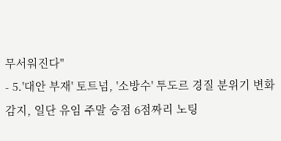무서워진다"
- 5.'대안 부재' 토트넘, '소방수' 투도르 경질 분위기 변화 감지, 일단 유임 주말 승점 6점짜리 노팅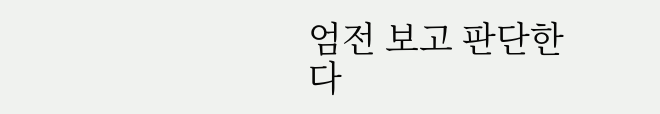엄전 보고 판단한다